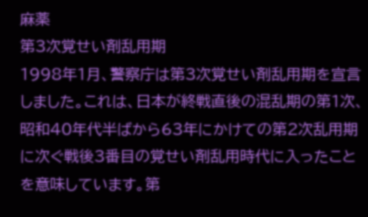麻薬
第3次覚せい剤乱用期
1998年1月、警察庁は第3次覚せい剤乱用期を宣言しました。これは、日本が終戦直後の混乱期の第1次、昭和40年代半ばから63年にかけての第2次乱用期に次ぐ戦後3番目の覚せい剤乱用時代に入ったことを意味しています。第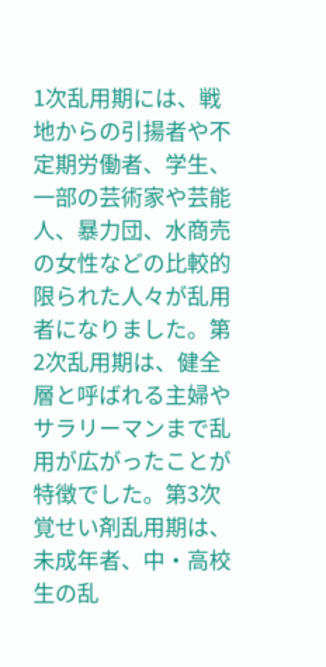1次乱用期には、戦地からの引揚者や不定期労働者、学生、一部の芸術家や芸能人、暴力団、水商売の女性などの比較的限られた人々が乱用者になりました。第2次乱用期は、健全層と呼ばれる主婦やサラリーマンまで乱用が広がったことが特徴でした。第3次覚せい剤乱用期は、未成年者、中・高校生の乱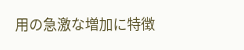用の急激な増加に特徴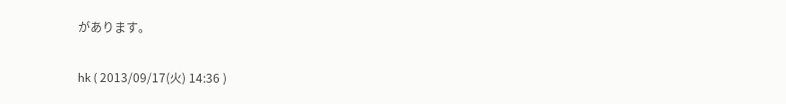があります。

hk ( 2013/09/17(火) 14:36 )